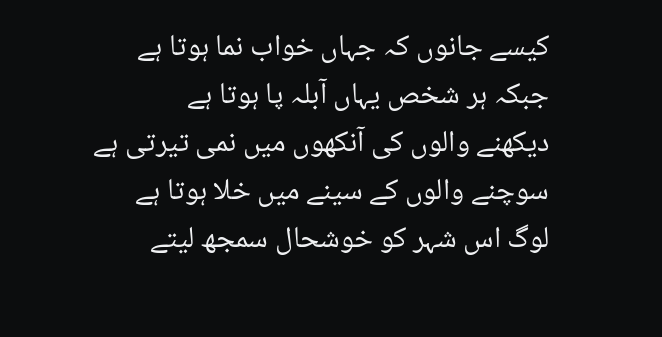کیسے جانوں کہ جہاں خواب نما ہوتا ہے
جبکہ ہر شخص یہاں آبلہ پا ہوتا ہے
دیکھنے والوں کی آنکھوں میں نمی تیرتی ہے
سوچنے والوں کے سینے میں خلا ہوتا ہے
لوگ اس شہر کو خوشحال سمجھ لیتے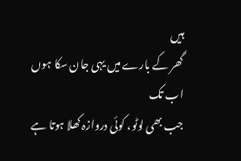ہیں
گھر کے بارے میں یہی جان سکا ہوں اب تک
جب بھی لوٹو، کوئی دروازہ کھلا ہوتا ہے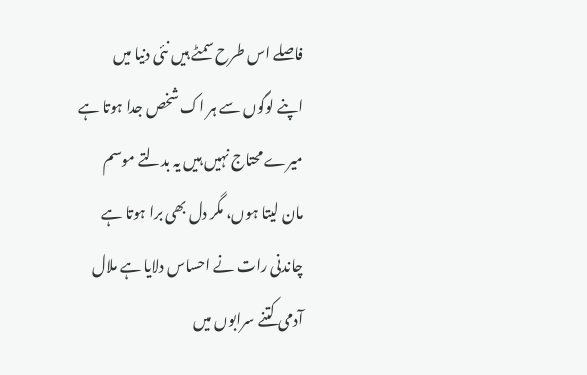فاصلے اس طرح سمٹے ہیں نئی دنیا میں
اپنے لوگوں سے ہر اک شخص جدا ہوتا ہے
میرے محتاج نہیں ہیں یہ بدلتے موسم
مان لیتا ہوں، مگر دل بھی برا ہوتا ہے
چاندنی رات نے احساس دلایا ہے ملال
آدمی کتنے سرابوں میں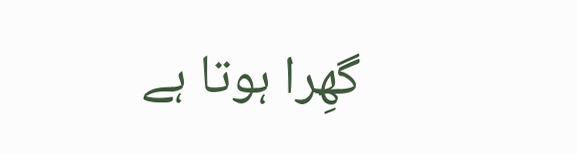گھِرا ہوتا ہے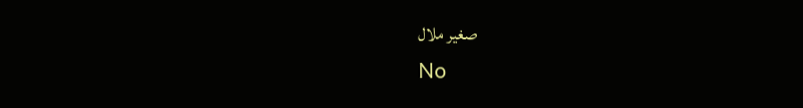صغیر ملال
No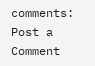comments:
Post a Comment